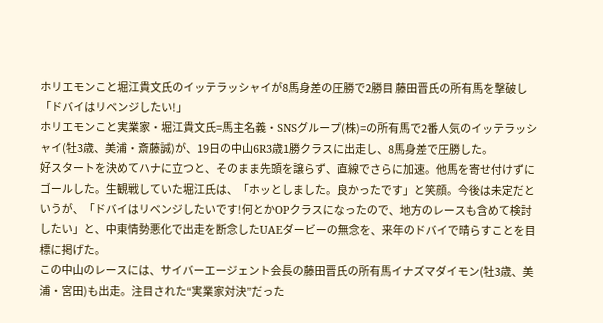ホリエモンこと堀江貴文氏のイッテラッシャイが8馬身差の圧勝で2勝目 藤田晋氏の所有馬を撃破し「ドバイはリベンジしたい!」
ホリエモンこと実業家・堀江貴文氏=馬主名義・SNSグループ(株)=の所有馬で2番人気のイッテラッシャイ(牡3歳、美浦・斎藤誠)が、19日の中山6R3歳1勝クラスに出走し、8馬身差で圧勝した。
好スタートを決めてハナに立つと、そのまま先頭を譲らず、直線でさらに加速。他馬を寄せ付けずにゴールした。生観戦していた堀江氏は、「ホッとしました。良かったです」と笑顔。今後は未定だというが、「ドバイはリベンジしたいです!何とかOPクラスになったので、地方のレースも含めて検討したい」と、中東情勢悪化で出走を断念したUAEダービーの無念を、来年のドバイで晴らすことを目標に掲げた。
この中山のレースには、サイバーエージェント会長の藤田晋氏の所有馬イナズマダイモン(牡3歳、美浦・宮田)も出走。注目された“実業家対決”だった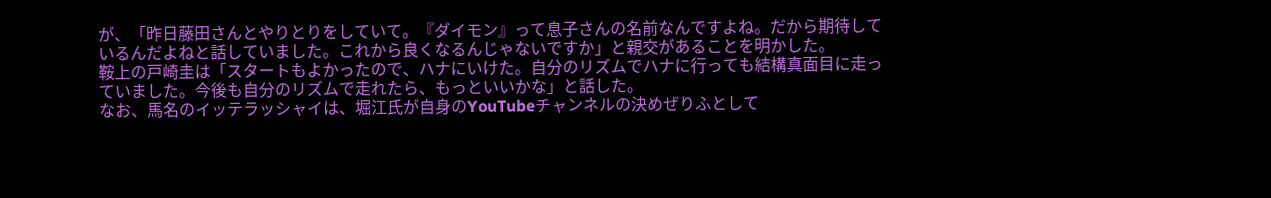が、「昨日藤田さんとやりとりをしていて。『ダイモン』って息子さんの名前なんですよね。だから期待しているんだよねと話していました。これから良くなるんじゃないですか」と親交があることを明かした。
鞍上の戸崎圭は「スタートもよかったので、ハナにいけた。自分のリズムでハナに行っても結構真面目に走っていました。今後も自分のリズムで走れたら、もっといいかな」と話した。
なお、馬名のイッテラッシャイは、堀江氏が自身のYouTubeチャンネルの決めぜりふとして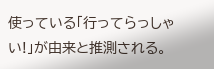使っている「行ってらっしゃい!」が由来と推測される。